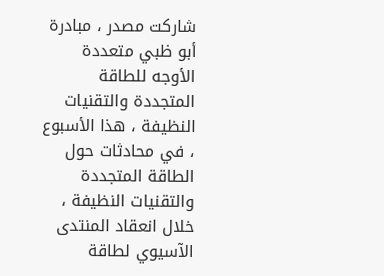شاركت مصدر ، مبادرة أبو ظبي متعددة الأوجه للطاقة المتجددة والتقنيات النظيفة ، هذا الأسبوع ، في محادثات حول الطاقة المتجددة والتقنيات النظيفة ، خلال انعقاد المنتدى الآسيوي لطاقة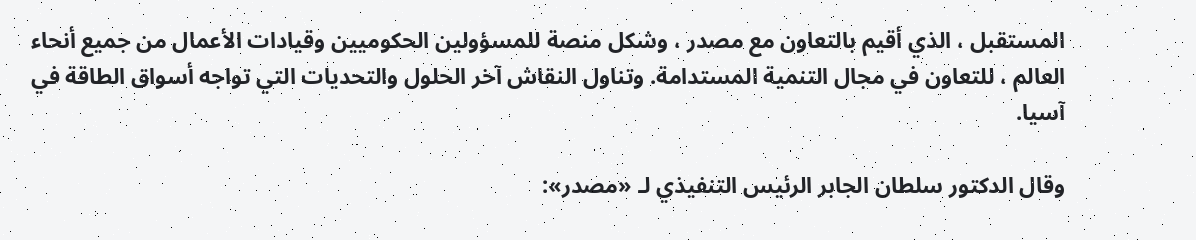المستقبل ، الذي أقيم بالتعاون مع مصدر ، وشكل منصة للمسؤولين الحكوميين وقيادات الأعمال من جميع أنحاء العالم ، للتعاون في مجال التنمية المستدامة. وتناول النقاش آخر الحلول والتحديات التي تواجه أسواق الطاقة في آسيا.

وقال الدكتور سلطان الجابر الرئيس التنفيذي لـ «مصدر»: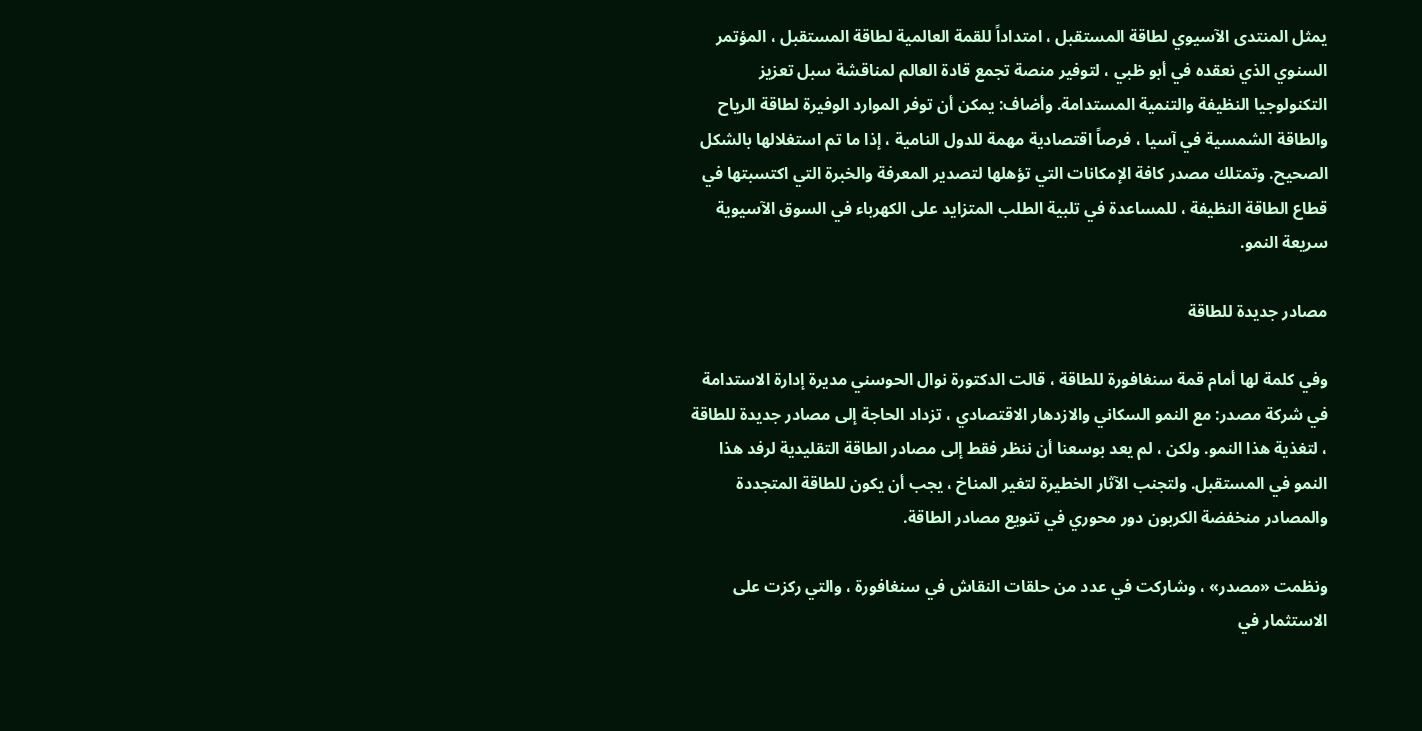يمثل المنتدى الآسيوي لطاقة المستقبل ، امتداداً للقمة العالمية لطاقة المستقبل ، المؤتمر السنوي الذي نعقده في أبو ظبي ، لتوفير منصة تجمع قادة العالم لمناقشة سبل تعزيز التكنولوجيا النظيفة والتنمية المستدامة. وأضاف: يمكن أن توفر الموارد الوفيرة لطاقة الرياح والطاقة الشمسية في آسيا ، فرصاً اقتصادية مهمة للدول النامية ، إذا ما تم استغلالها بالشكل الصحيح. وتمتلك مصدر كافة الإمكانات التي تؤهلها لتصدير المعرفة والخبرة التي اكتسبتها في قطاع الطاقة النظيفة ، للمساعدة في تلبية الطلب المتزايد على الكهرباء في السوق الآسيوية سريعة النمو.

مصادر جديدة للطاقة

وفي كلمة لها أمام قمة سنغافورة للطاقة ، قالت الدكتورة نوال الحوسني مديرة إدارة الاستدامة في شركة مصدر: مع النمو السكاني والازدهار الاقتصادي ، تزداد الحاجة إلى مصادر جديدة للطاقة ، لتغذية هذا النمو. ولكن ، لم يعد بوسعنا أن ننظر فقط إلى مصادر الطاقة التقليدية لرفد هذا النمو في المستقبل. ولتجنب الآثار الخطيرة لتغير المناخ ، يجب أن يكون للطاقة المتجددة والمصادر منخفضة الكربون دور محوري في تنويع مصادر الطاقة.

ونظمت «مصدر» ، وشاركت في عدد من حلقات النقاش في سنغافورة ، والتي ركزت على الاستثمار في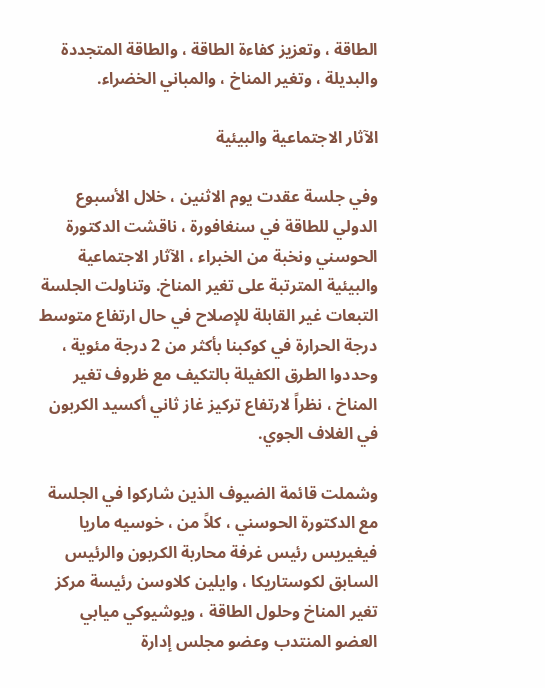الطاقة ، وتعزيز كفاءة الطاقة ، والطاقة المتجددة والبديلة ، وتغير المناخ ، والمباني الخضراء.

الآثار الاجتماعية والبيئية

وفي جلسة عقدت يوم الاثنين ، خلال الأسبوع الدولي للطاقة في سنغافورة ، ناقشت الدكتورة الحوسني ونخبة من الخبراء ، الآثار الاجتماعية والبيئية المترتبة على تغير المناخ. وتناولت الجلسة التبعات غير القابلة للإصلاح في حال ارتفاع متوسط درجة الحرارة في كوكبنا بأكثر من 2 درجة مئوية ، وحددوا الطرق الكفيلة بالتكيف مع ظروف تغير المناخ ، نظراً لارتفاع تركيز غاز ثاني أكسيد الكربون في الغلاف الجوي.

وشملت قائمة الضيوف الذين شاركوا في الجلسة مع الدكتورة الحوسني ، كلاً من ، خوسيه ماريا فيغيريس رئيس غرفة محاربة الكربون والرئيس السابق لكوستاريكا ، وايلين كلاوسن رئيسة مركز تغير المناخ وحلول الطاقة ، ويوشيوكي ميابي العضو المنتدب وعضو مجلس إدارة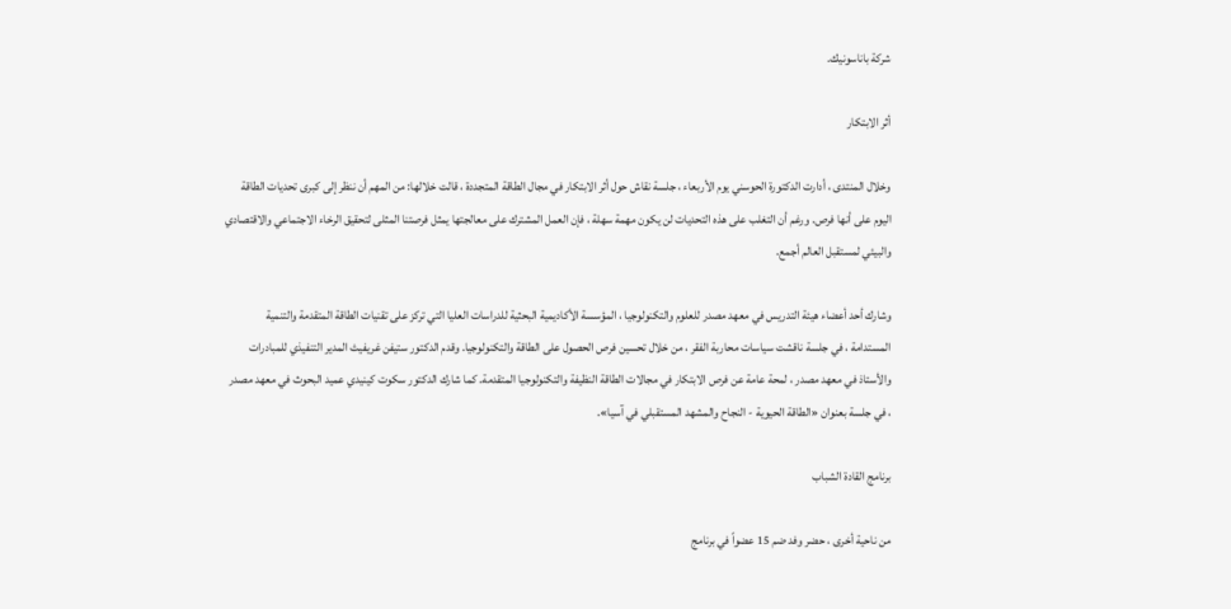شركة باناسونيك.

أثر الابتكار

وخلال المنتدى ، أدارت الدكتورة الحوسني يوم الأربعاء ، جلسة نقاش حول أثر الابتكار في مجال الطاقة المتجددة ، قالت خلالها: من المهم أن ننظر إلى كبرى تحديات الطاقة اليوم على أنها فرص. ورغم أن التغلب على هذه التحديات لن يكون مهمة سهلة ، فإن العمل المشترك على معالجتها يمثل فرصتنا المثلى لتحقيق الرخاء الاجتماعي والاقتصادي والبيئي لمستقبل العالم أجمع.

وشارك أحد أعضاء هيئة التدريس في معهد مصدر للعلوم والتكنولوجيا ، المؤسسة الأكاديمية البحثية للدراسات العليا التي تركز على تقنيات الطاقة المتقدمة والتنمية المستدامة ، في جلسة ناقشت سياسات محاربة الفقر ، من خلال تحسين فرص الحصول على الطاقة والتكنولوجيا. وقدم الدكتور ستيفن غريفيث المدير التنفيذي للمبادرات والأستاذ في معهد مصدر ، لمحة عامة عن فرص الابتكار في مجالات الطاقة النظيفة والتكنولوجيا المتقدمة. كما شارك الدكتور سكوت كينيدي عميد البحوث في معهد مصدر ، في جلسة بعنوان «الطاقة الحيوية - النجاح والمشهد المستقبلي في آسيا».

برنامج القادة الشباب

من ناحية أخرى ، حضر وفد ضم 15 عضواً في برنامج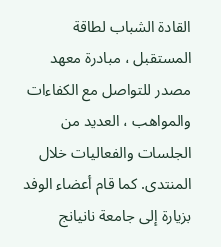القادة الشباب لطاقة المستقبل ، مبادرة معهد مصدر للتواصل مع الكفاءات والمواهب ، العديد من الجلسات والفعاليات خلال المنتدى. كما قام أعضاء الوفد بزيارة إلى جامعة نانيانج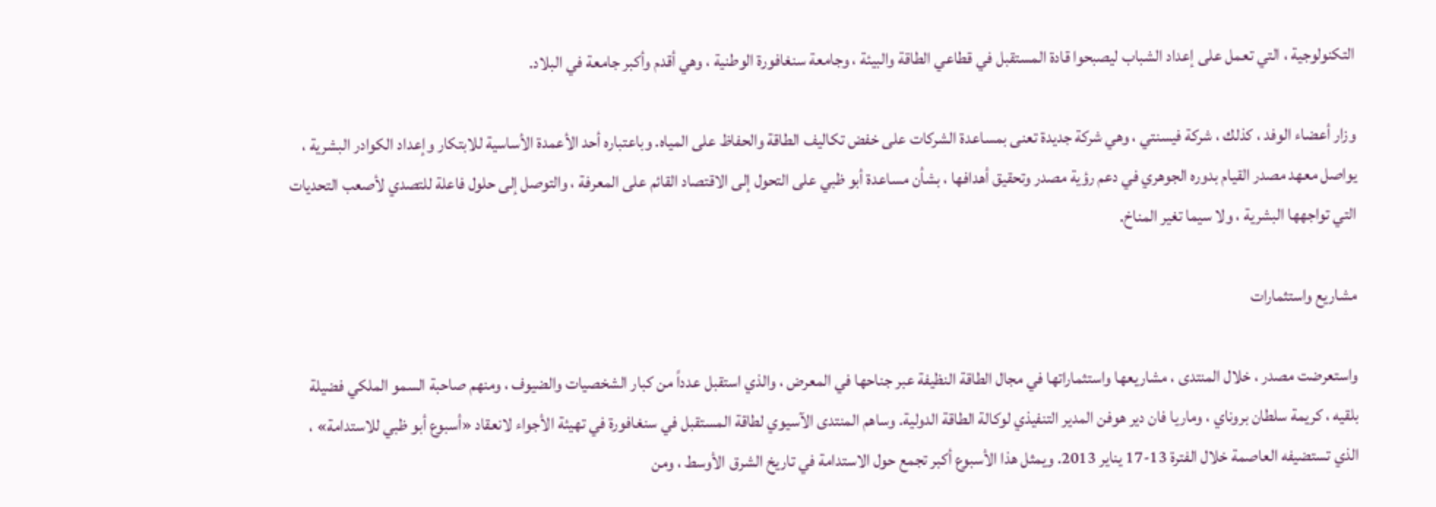التكنولوجية ، التي تعمل على إعداد الشباب ليصبحوا قادة المستقبل في قطاعي الطاقة والبيئة ، وجامعة سنغافورة الوطنية ، وهي أقدم وأكبر جامعة في البلاد.

وزار أعضاء الوفد ، كذلك ، شركة فيسنتي ، وهي شركة جديدة تعنى بمساعدة الشركات على خفض تكاليف الطاقة والحفاظ على المياه. وباعتباره أحد الأعمدة الأساسية للابتكار وإعداد الكوادر البشرية ، يواصل معهد مصدر القيام بدوره الجوهري في دعم رؤية مصدر وتحقيق أهدافها ، بشأن مساعدة أبو ظبي على التحول إلى الاقتصاد القائم على المعرفة ، والتوصل إلى حلول فاعلة للتصدي لأصعب التحديات التي تواجهها البشرية ، ولا سيما تغير المناخ.

مشاريع واستثمارات

واستعرضت مصدر ، خلال المنتدى ، مشاريعها واستثماراتها في مجال الطاقة النظيفة عبر جناحها في المعرض ، والذي استقبل عدداً من كبار الشخصيات والضيوف ، ومنهم صاحبة السمو الملكي فضيلة بلقيه ، كريمة سلطان بروناي ، وماريا فان دير هوفن المدير التنفيذي لوكالة الطاقة الدولية. وساهم المنتدى الآسيوي لطاقة المستقبل في سنغافورة في تهيئة الأجواء لانعقاد «أسبوع أبو ظبي للاستدامة» ، الذي تستضيفه العاصمة خلال الفترة 13-17 يناير 2013. ويمثل هذا الأسبوع أكبر تجمع حول الاستدامة في تاريخ الشرق الأوسط ، ومن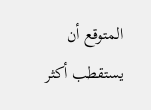المتوقع أن يستقطب أكثر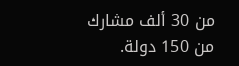من 30 ألف مشارك من 150 دولة.